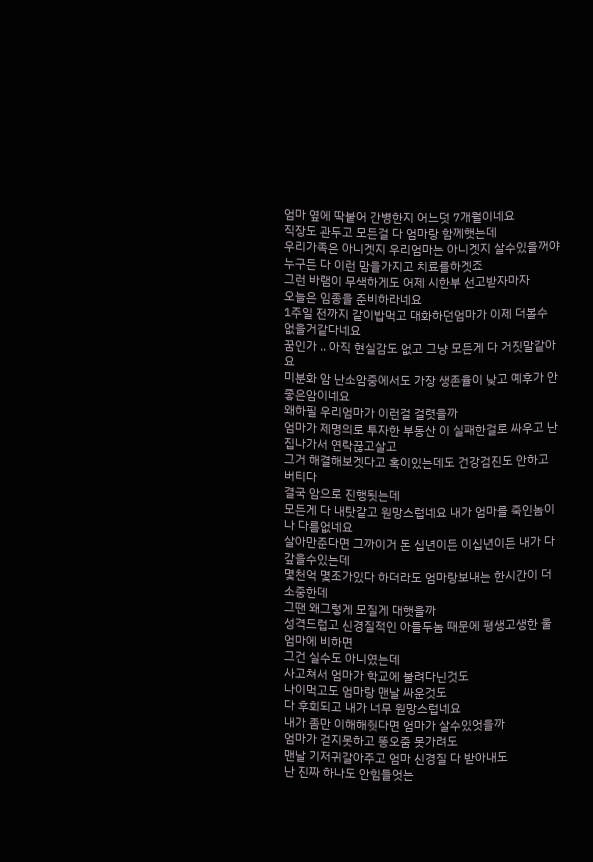엄마 옆에 딱붙어 간병한지 어느덧 7개월이네요
직장도 관두고 모든걸 다 엄마랑 함께햇는데
우리가족은 아니겟지 우리엄마는 아니겟지 살수있을꺼야
누구든 다 이런 맘을가지고 치료를하겟죠
그런 바램이 무색하게도 어제 시한부 선고받자마자
오늘은 임종을 준비하라네요
1주일 전까지 같이밥먹고 대화하던엄마가 이제 더볼수 없을거같다네요
꿈인가 .. 아직 현실감도 없고 그냥 모든게 다 거짓말같아요
미분화 암 난소암중에서도 가장 생존율이 낮고 예후가 안좋은암이네요
왜하필 우리엄마가 이런걸 걸렷을까
엄마가 제명의로 투자한 부동산 이 실패한걸로 싸우고 난 집나가서 연락끊고살고
그거 해결해보겟다고 혹이있는데도 건강검진도 안하고 버티다
결국 암으로 진행됫는데
모든게 다 내탓같고 원망스럽네요 내가 엄마를 죽인놈이나 다름없네요
살아만준다면 그까이거 돈 십년이든 이십년이든 내가 다갚을수있는데
몇천억 몇조가있다 하더라도 엄마랑보내는 한시간이 더소중한데
그땐 왜그렇게 모질게 대햇을까
성격드럽고 신경질적인 아들두놈 때문에 평생고생한 울엄마에 비하면
그건 실수도 아니였는데
사고쳐서 엄마가 학교에 불려다닌것도
나이먹고도 엄마랑 맨날 싸운것도
다 후회되고 내가 너무 원망스럽네요
내가 좀만 이해해줫다면 엄마가 살수있엇을까
엄마가 걷지못하고 똥오줌 못가려도
맨날 기저귀갈아주고 엄마 신경질 다 받아내도
난 진짜 하나도 안힘들엇는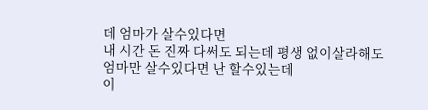데 엄마가 살수있다면
내 시간 돈 진짜 다써도 되는데 평생 없이살라해도
엄마만 살수있다면 난 할수있는데
이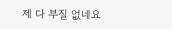제 다 부질 없네요